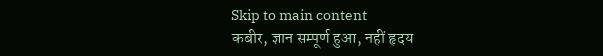Skip to main content
कबीर, ज्ञान सम्पूर्ण हुआ, नहीं हृदय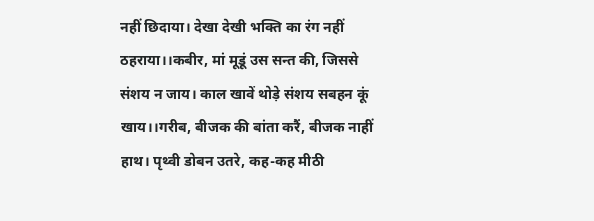नहीं छिदाया। देखा देखी भक्ति का रंग नहीं ठहराया।।कबीर, मां मूडूं उस सन्त की, जिससे संशय न जाय। काल खावें थोड़े संशय सबहन कूं खाय।।गरीब, बीजक की बांता करैं, बीजक नाहीं हाथ। पृथ्वी डोबन उतरे, कह-कह मीठी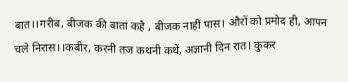बात।।गरीब, बीजक की बातां कहै , बीजक नाहीं पास। औरों को प्रमोद ही, आपन चले निरास।।कबीर, करनी तज कथनी कथें, अज्ञानी दिन रात। कुकर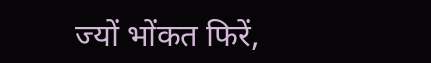ज्यों भोंकत फिरें,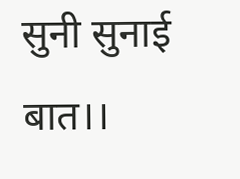सुनी सुनाई बात।।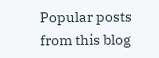Popular posts from this blog